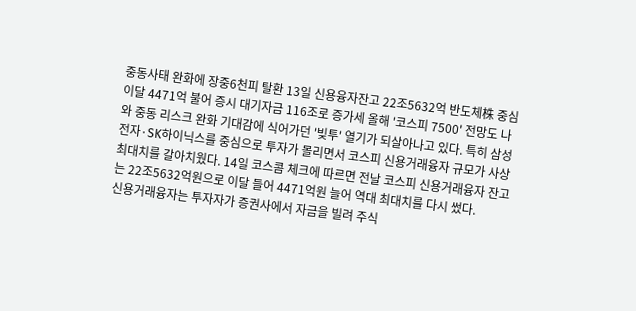중동사태 완화에 장중6천피 탈환 13일 신용융자잔고 22조5632억 반도체株 중심 이달 4471억 불어 증시 대기자금 116조로 증가세 올해 '코스피 7500' 전망도 나와 중동 리스크 완화 기대감에 식어가던 '빚투' 열기가 되살아나고 있다. 특히 삼성전자·SK하이닉스를 중심으로 투자가 몰리면서 코스피 신용거래융자 규모가 사상 최대치를 갈아치웠다. 14일 코스콤 체크에 따르면 전날 코스피 신용거래융자 잔고는 22조5632억원으로 이달 들어 4471억원 늘어 역대 최대치를 다시 썼다.
신용거래융자는 투자자가 증권사에서 자금을 빌려 주식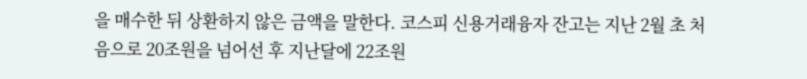을 매수한 뒤 상환하지 않은 금액을 말한다. 코스피 신용거래융자 잔고는 지난 2월 초 처음으로 20조원을 넘어선 후 지난달에 22조원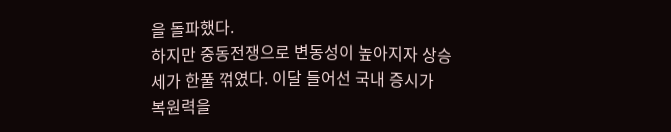을 돌파했다.
하지만 중동전쟁으로 변동성이 높아지자 상승세가 한풀 꺾였다. 이달 들어선 국내 증시가 복원력을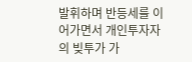발휘하며 반등세를 이어가면서 개인투자자의 빚투가 가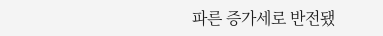파른 증가세로 반전됐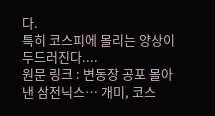다.
특히 코스피에 몰리는 양상이 두드러진다....
원문 링크 : 변동장 공포 몰아낸 삼전닉스… 개미, 코스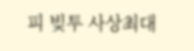피 빚투 사상최대